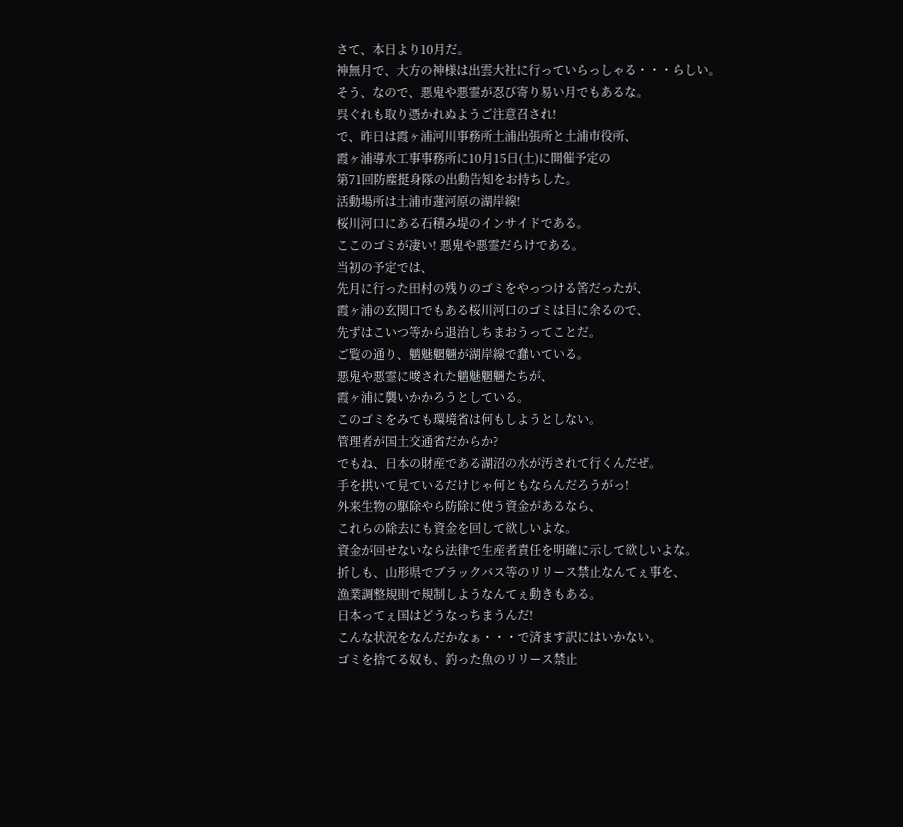さて、本日より10月だ。
神無月で、大方の神様は出雲大社に行っていらっしゃる・・・らしい。
そう、なので、悪鬼や悪霊が忍び寄り易い月でもあるな。
呉ぐれも取り憑かれぬようご注意召され!
で、昨日は霞ヶ浦河川事務所土浦出張所と土浦市役所、
霞ヶ浦導水工事事務所に10月15日(土)に開催予定の
第71回防塵挺身隊の出動告知をお持ちした。
活動場所は土浦市蓮河原の湖岸線!
桜川河口にある石積み堤のインサイドである。
ここのゴミが凄い! 悪鬼や悪霊だらけである。
当初の予定では、
先月に行った田村の残りのゴミをやっつける筈だったが、
霞ヶ浦の玄関口でもある桜川河口のゴミは目に余るので、
先ずはこいつ等から退治しちまおうってことだ。
ご覧の通り、魑魅魍魎が湖岸線で蠢いている。
悪鬼や悪霊に唆された魑魅魍魎たちが、
霞ヶ浦に襲いかかろうとしている。
このゴミをみても環境省は何もしようとしない。
管理者が国土交通省だからか?
でもね、日本の財産である湖沼の水が汚されて行くんだぜ。
手を拱いて見ているだけじゃ何ともならんだろうがっ!
外来生物の駆除やら防除に使う資金があるなら、
これらの除去にも資金を回して欲しいよな。
資金が回せないなら法律で生産者責任を明確に示して欲しいよな。
折しも、山形県でブラックバス等のリリース禁止なんてぇ事を、
漁業調整規則で規制しようなんてぇ動きもある。
日本ってぇ国はどうなっちまうんだ!
こんな状況をなんだかなぁ・・・で済ます訳にはいかない。
ゴミを捨てる奴も、釣った魚のリリース禁止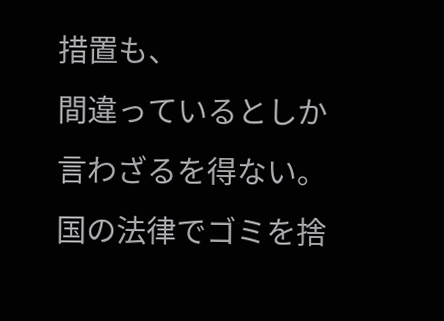措置も、
間違っているとしか言わざるを得ない。
国の法律でゴミを捨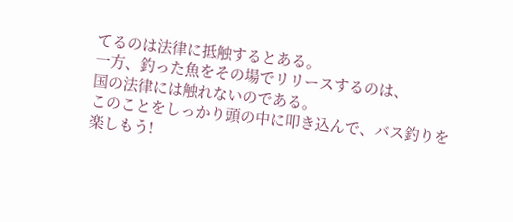てるのは法律に抵触するとある。
一方、釣った魚をその場でリリースするのは、
国の法律には触れないのである。
このことをしっかり頭の中に叩き込んで、バス釣りを楽しもう!